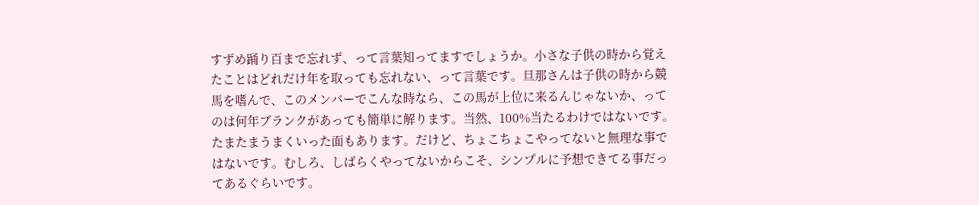すずめ踊り百まで忘れず、って言葉知ってますでしょうか。小さな子供の時から覚えたことはどれだけ年を取っても忘れない、って言葉です。旦那さんは子供の時から競馬を嗜んで、このメンバーでこんな時なら、この馬が上位に来るんじゃないか、ってのは何年ブランクがあっても簡単に解ります。当然、100%当たるわけではないです。たまたまうまくいった面もあります。だけど、ちょこちょこやってないと無理な事ではないです。むしろ、しばらくやってないからこそ、シンプルに予想できてる事だってあるぐらいです。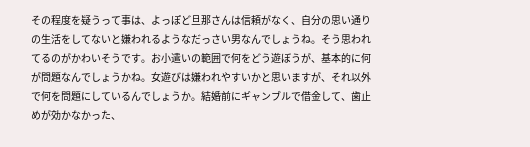その程度を疑うって事は、よっぽど旦那さんは信頼がなく、自分の思い通りの生活をしてないと嫌われるようなだっさい男なんでしょうね。そう思われてるのがかわいそうです。お小遣いの範囲で何をどう遊ぼうが、基本的に何が問題なんでしょうかね。女遊びは嫌われやすいかと思いますが、それ以外で何を問題にしているんでしょうか。結婚前にギャンブルで借金して、歯止めが効かなかった、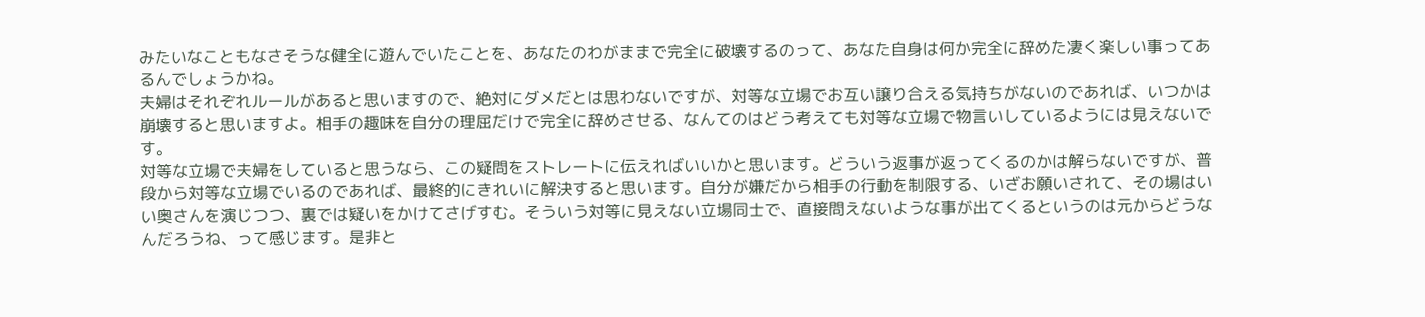みたいなこともなさそうな健全に遊んでいたことを、あなたのわがままで完全に破壊するのって、あなた自身は何か完全に辞めた凄く楽しい事ってあるんでしょうかね。
夫婦はそれぞれルールがあると思いますので、絶対にダメだとは思わないですが、対等な立場でお互い譲り合える気持ちがないのであれば、いつかは崩壊すると思いますよ。相手の趣味を自分の理屈だけで完全に辞めさせる、なんてのはどう考えても対等な立場で物言いしているようには見えないです。
対等な立場で夫婦をしていると思うなら、この疑問をストレートに伝えればいいかと思います。どういう返事が返ってくるのかは解らないですが、普段から対等な立場でいるのであれば、最終的にきれいに解決すると思います。自分が嫌だから相手の行動を制限する、いざお願いされて、その場はいい奥さんを演じつつ、裏では疑いをかけてさげすむ。そういう対等に見えない立場同士で、直接問えないような事が出てくるというのは元からどうなんだろうね、って感じます。是非と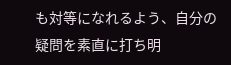も対等になれるよう、自分の疑問を素直に打ち明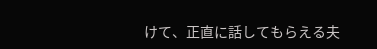けて、正直に話してもらえる夫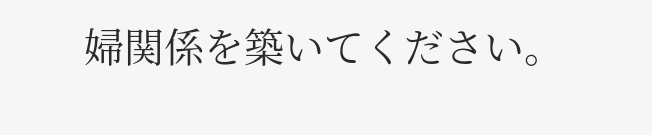婦関係を築いてください。